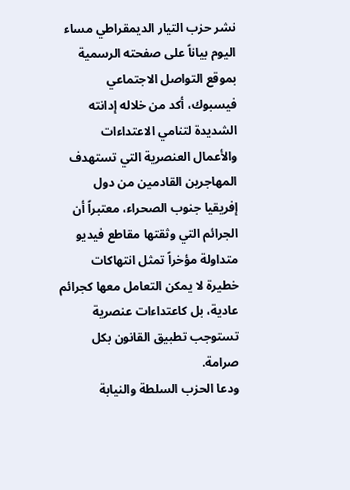نشر حزب التيار الديمقراطي مساء اليوم بياناً على صفحته الرسمية بموقع التواصل الاجتماعي فيسبوك، أكد من خلاله إدانته الشديدة لتنامي الاعتداءات والأعمال العنصرية التي تستهدف المهاجرين القادمين من دول إفريقيا جنوب الصحراء، معتبراً أن الجرائم التي وثقتها مقاطع فيديو متداولة مؤخراً تمثل انتهاكات خطيرة لا يمكن التعامل معها كجرائم عادية، بل كاعتداءات عنصرية تستوجب تطبيق القانون بكل صرامة.
ودعا الحزب السلطة والنيابة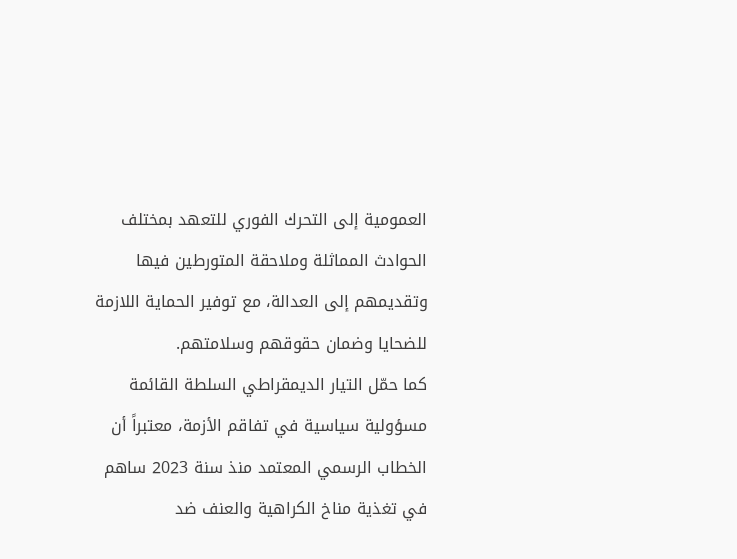العمومية إلى التحرك الفوري للتعهد بمختلف الحوادث المماثلة وملاحقة المتورطين فيها وتقديمهم إلى العدالة، مع توفير الحماية اللازمة للضحايا وضمان حقوقهم وسلامتهم.
كما حمّل التيار الديمقراطي السلطة القائمة مسؤولية سياسية في تفاقم الأزمة، معتبراً أن الخطاب الرسمي المعتمد منذ سنة 2023 ساهم في تغذية مناخ الكراهية والعنف ضد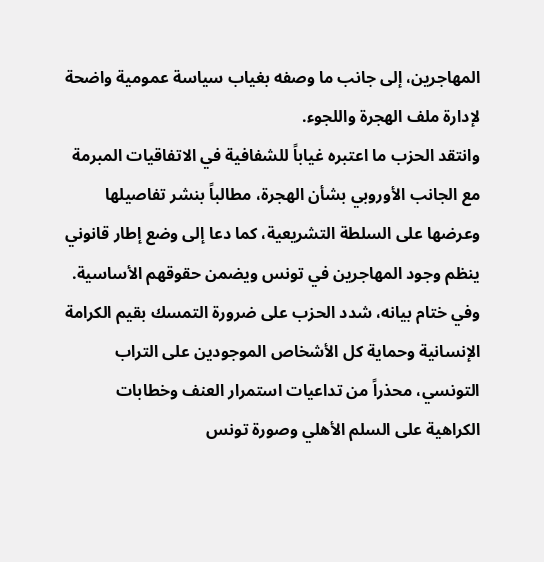المهاجرين، إلى جانب ما وصفه بغياب سياسة عمومية واضحة لإدارة ملف الهجرة واللجوء.
وانتقد الحزب ما اعتبره غياباً للشفافية في الاتفاقيات المبرمة مع الجانب الأوروبي بشأن الهجرة، مطالباً بنشر تفاصيلها وعرضها على السلطة التشريعية، كما دعا إلى وضع إطار قانوني ينظم وجود المهاجرين في تونس ويضمن حقوقهم الأساسية.
وفي ختام بيانه، شدد الحزب على ضرورة التمسك بقيم الكرامة الإنسانية وحماية كل الأشخاص الموجودين على التراب التونسي، محذراً من تداعيات استمرار العنف وخطابات الكراهية على السلم الأهلي وصورة تونس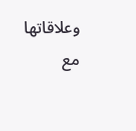وعلاقاتها مع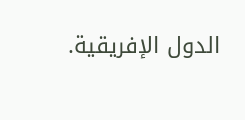الدول الإفريقية.